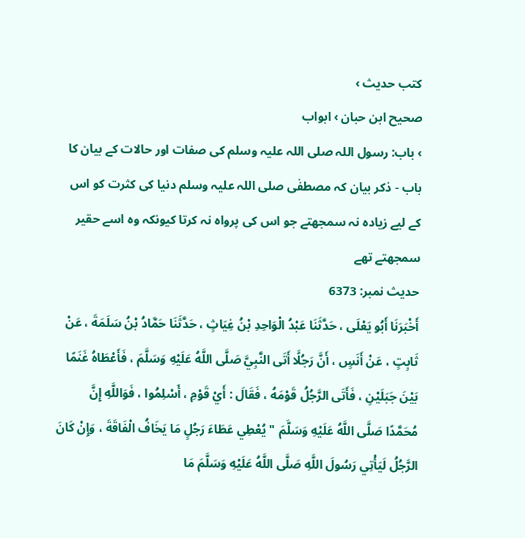کتب حدیث ›
صحیح ابن حبان › ابواب
› باب: رسول اللہ صلی اللہ علیہ وسلم کی صفات اور حالات کے بیان کا باب - ذکر بیان کہ مصطفٰی صلی اللہ علیہ وسلم دنیا کی کثرت کو اس کے لیے زیادہ نہ سمجھتے جو اس کی پرواہ نہ کرتا کیونکہ وہ اسے حقیر سمجھتے تھے
حدیث نمبر: 6373
أَخْبَرَنَا أَبُو يَعْلَى ، حَدَّثَنَا عَبْدُ الْوَاحِدِ بْنُ غِيَاثٍ ، حَدَّثَنَا حَمَّادُ بْنُ سَلَمَةَ ، عَنْ ثَابِتٍ ، عَنْ أَنَسٍ ، أَنَّ رَجُلًَا أَتَى النَّبِيَّ صَلَّى اللَّهُ عَلَيْهِ وَسَلَّمَ ، فَأَعْطَاهُ غَنَمًا بَيْنَ جَبَلَيْنِ ، فَأَتَى الرَّجُلُ قَوْمَهُ ، فَقَالَ : أَيْ قَوْمِ ، أَسْلِمُوا ، فَوَاللَّهِ إِنَّ مُحَمَّدًا صَلَّى اللَّهُ عَلَيْهِ وَسَلَّمَ " يُعْطِي عَطَاءَ رَجُلٍ مَا يَخَافُ الْفَاقَةَ ، وَإِنْ كَانَ الرَّجُلُ لَيَأْتِي رَسُولَ اللَّهِ صَلَّى اللَّهُ عَلَيْهِ وَسَلَّمَ مَا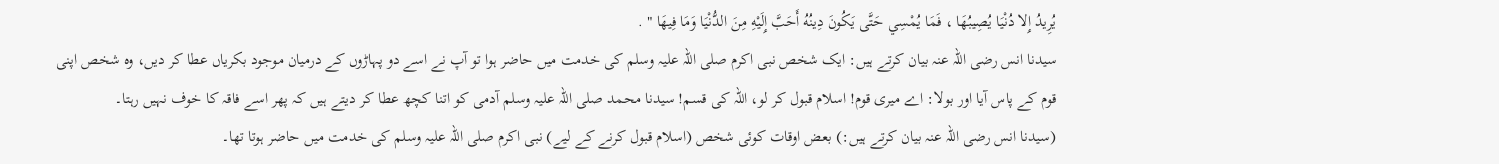يُرِيدُ إِلا دُنْيَا يُصِيبُهَا ، فَمَا يُمْسِي حَتَّى يَكُونَ دِينُهُ أَحَبَّ إِلَيْهِ مِنَ الدُّنْيَا وَمَا فِيهَا " .
سیدنا انس رضی اللہ عنہ بیان کرتے ہیں: ایک شخص نبی اکرم صلی اللہ علیہ وسلم کی خدمت میں حاضر ہوا تو آپ نے اسے دو پہاڑوں کے درمیان موجود بکریاں عطا کر دیں، وہ شخص اپنی قوم کے پاس آیا اور بولا: اے میری قوم! اسلام قبول کر لو، اللہ کی قسم! سیدنا محمد صلی اللہ علیہ وسلم آدمی کو اتنا کچھ عطا کر دیتے ہیں کہ پھر اسے فاقہ کا خوف نہیں رہتا۔
(سیدنا انس رضی اللہ عنہ بیان کرتے ہیں:) بعض اوقات کوئی شخص (اسلام قبول کرنے کے لیے) نبی اکرم صلی اللہ علیہ وسلم کی خدمت میں حاضر ہوتا تھا۔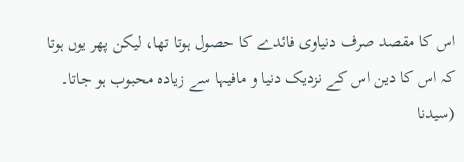اس کا مقصد صرف دنیاوی فائدے کا حصول ہوتا تھا، لیکن پھر یوں ہوتا کہ اس کا دین اس کے نزدیک دنیا و مافیہا سے زیادہ محبوب ہو جاتا۔
(سیدنا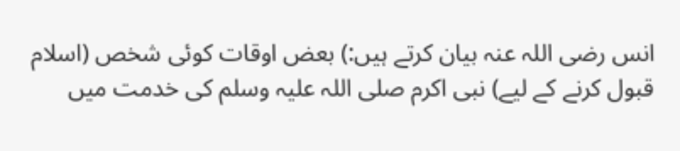انس رضی اللہ عنہ بیان کرتے ہیں:) بعض اوقات کوئی شخص (اسلام قبول کرنے کے لیے) نبی اکرم صلی اللہ علیہ وسلم کی خدمت میں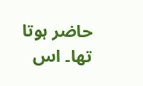حاضر ہوتا تھا۔ اس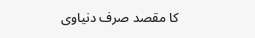کا مقصد صرف دنیاوی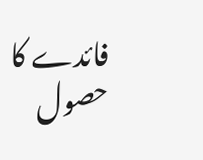فائدے کا حصول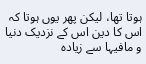ہوتا تھا، لیکن پھر یوں ہوتا کہ اس کا دین اس کے نزدیک دنیا و مافیہا سے زیادہ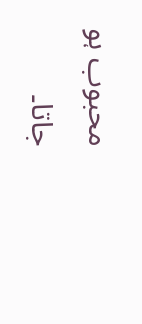محبوب ہو جاتا۔